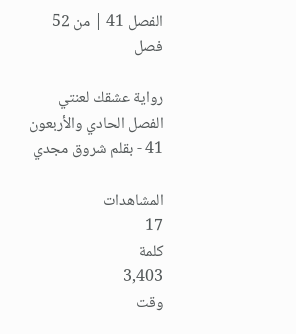الفصل 41 | من 52 فصل

رواية عشقك لعنتي الفصل الحادي والأربعون 41 - بقلم شروق مجدي

المشاهدات
17
كلمة
3,403
وقت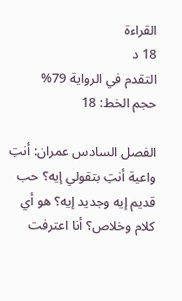القراءة
18 د
التقدم في الرواية 79%
حجم الخط: 18

الفصل السادس عمران: أنتِ واعية أنتِ بتقولي إيه؟ حب قديم إيه وجديد إيه؟ هو أي كلام وخلاص؟ أنا اعترفت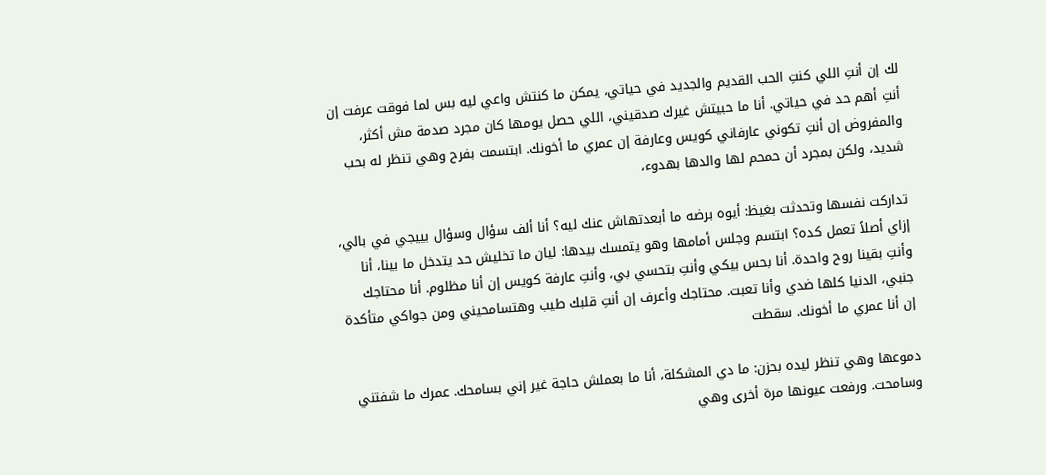لك إن أنتِ اللي كنتِ الحب القديم والجديد في حياتي، يمكن ما كنتش واعي ليه بس لما فوقت عرفت إن أنتِ أهم حد في حياتي. أنا ما حبيتش غيرك صدقيني، اللي حصل يومها كان مجرد صدمة مش أكثر، والمفروض إن أنتِ تكوني عارفاني كويس وعارفة إن عمري ما أخونك. ابتسمت بفرح وهي تنظر له بحب شديد، ولكن بمجرد أن حمحم لها والدها بهدوء،

تداركت نفسها وتحدثت بغيظ: أيوه برضه ما أبعدتهاش عنك ليه؟ أنا ألف سؤال وسؤال بييجي في بالي، إزاي أصلاً تعمل كده؟ ابتسم وجلس أمامها وهو يتمسك بيدها: ليان ما تخليش حد يتدخل ما بينا، أنا وأنتِ بقينا روح واحدة. أنا بحس بيكي وأنتِ بتحسي بي، وأنتِ عارفة كويس إن أنا مظلوم. أنا محتاجك جنبي، الدنيا كلها ضدي وأنا تعبت. محتاجك وأعرف إن أنتِ قلبك طيب وهتسامحيني ومن جواكي متأكدة إن أنا عمري ما أخونك. سقطت

دموعها وهي تنظر ليده بحزن: ما دي المشكلة، أنا ما بعملش حاجة غير إني بسامحك. عمرك ما شفتني وسامحت. ورفعت عيونها مرة أخرى وهي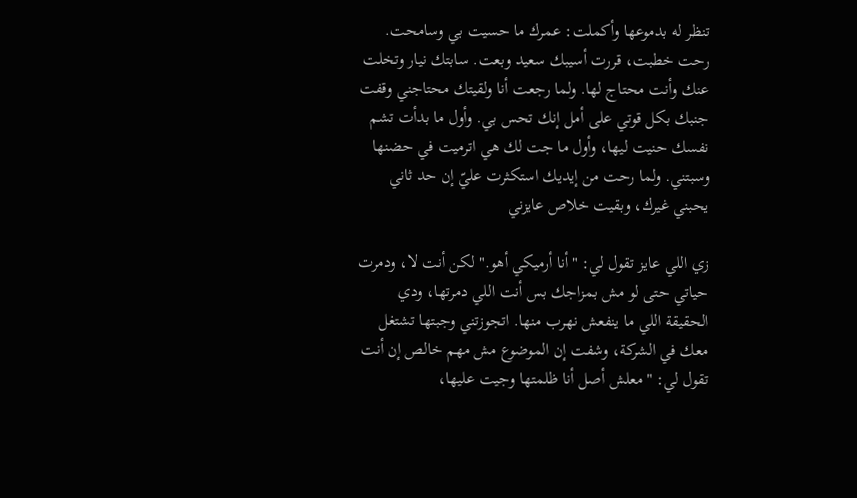تنظر له بدموعها وأكملت: عمرك ما حسيت بي وسامحت. رحت خطبت، قررت أسيبك سعيد وبعت. سابتك نيار وتخلت عنك وأنت محتاج لها. ولما رجعت أنا ولقيتك محتاجني وقفت جنبك بكل قوتي على أمل إنك تحس بي. وأول ما بدأت تشم نفسك حنيت ليها، وأول ما جت لك هي اترميت في حضنها وسبتني. ولما رحت من إيديك استكثرت عليّ إن حد ثاني يحبني غيرك، وبقيت خلاص عايزني

زي اللي عايز تقول لي: "أنا أرميكي أهو." لكن أنت لا، ودمرت حياتي حتى لو مش بمزاجك بس أنت اللي دمرتها، ودي الحقيقة اللي ما ينفعش نهرب منها. اتجوزتني وجبتها تشتغل معك في الشركة، وشفت إن الموضوع مش مهم خالص إن أنت تقول لي: "معلش أصل أنا ظلمتها وجيت عليها،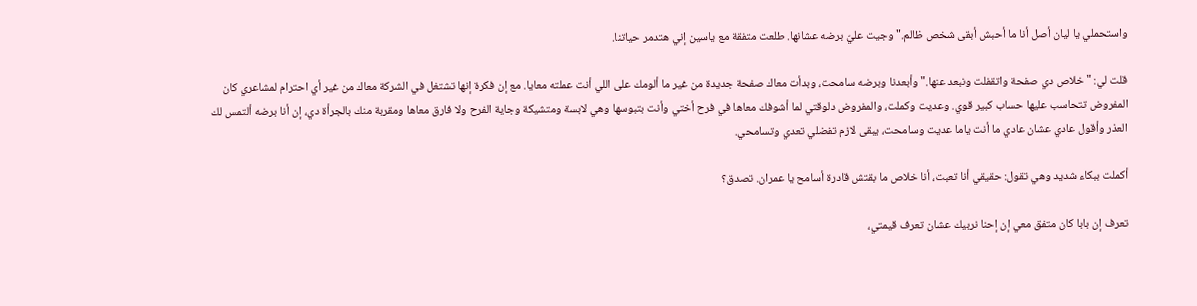واستحملي يا ليان أصل أنا ما أحبش أبقى شخص ظالم." وجيت عليّ برضه عشانها. طلعت متفقة مع ياسين إني هتدمر حياتنا.

قلت لي: "خلاص دي صفحة واتقفلت ونبعد عنها." وأبعدنا وبرضه سامحت، وبدأت معاك صفحة جديدة من غير ما ألومك على اللي أنت عملته معايا. مع إن فكرة إنها تشتغل في الشركة معاك من غير أي احترام لمشاعري كان المفروض تتحاسب عليها حساب كبير قوي. وعديت وكملت، والمفروض دلوقتي لما أشوفك معاها في فرح أختي وأنت بتبوسها وهي لابسة ومتشيكة وجاية الفرح ولا فارق معاها ومقربة منك بالجرأة دي، إن أنا برضه ألتمس لك العذر وأقول عادي عشان عادي ما أنت ياما عديت وسامحت، يبقى لازم تفضلي تعدي وتسامحي.

أكملت ببكاء شديد وهي تقول: حقيقي أنا تعبت، أنا خلاص ما بقتش قادرة أسامح يا عمران. تصدق؟

تعرف إن بابا كان متفق معي إن إحنا نربيك عشان تعرف قيمتي،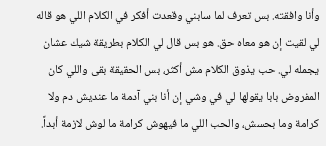وأنا وافقته. بس تعرف لما سابني وقعدت أفكر في الكلام اللي هو قاله لي لقيت إن هو معاه حق. هو بس قال لي الكلام بطريقة شيك عشان يجمله لي. حب يذوق الكلام مش أكثر، بس الحقيقة بقى واللي كان المفروض بابا يقولها لي في وشي إن أنا بني آدمة ما عنديش دم ولا كرامة وما بحسش، والحب اللي ما فيهوش كرامة ما لوش لازمة أبداً.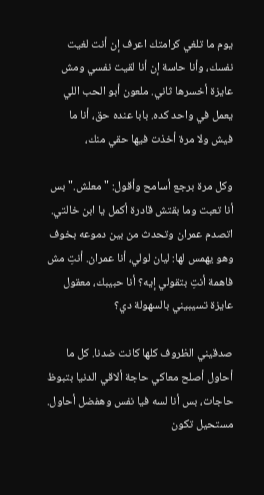يوم ما تلغي كرامتك اعرف إن أنت لغيت نفسك، وأنا حاسة إن أنا لقيت نفسي ومش عايزة أخسرها ثاني. ملعون أبو الحب اللي يعمل في واحد كده. بابا عنده حق، أنا ما فيش ولا مرة أخذت فيها حقي منك،

وكل مرة برجع أسامح وأقول: "معلش." بس أنا تعبت وما بقتش قادرة أكمل يا ابن خالتي. اتصدم عمران وتحدث من بين دموعه بخوف وهو يهمس لها: ليان لولي، أنا عمران. أنتِ مش فاهمة أنتِ بتقولي إيه؟ أنا حبيبك، معقول عايزة تسيبيني بالسهولة دي؟

صدقيني الظروف كلها كانت ضدنا. كل ما أحاول أصلح معاكي حاجة ألاقي الدنيا بتبوظ حاجات، بس أنا لسه فيا نفس وهفضل أحاول. مستحيل تكون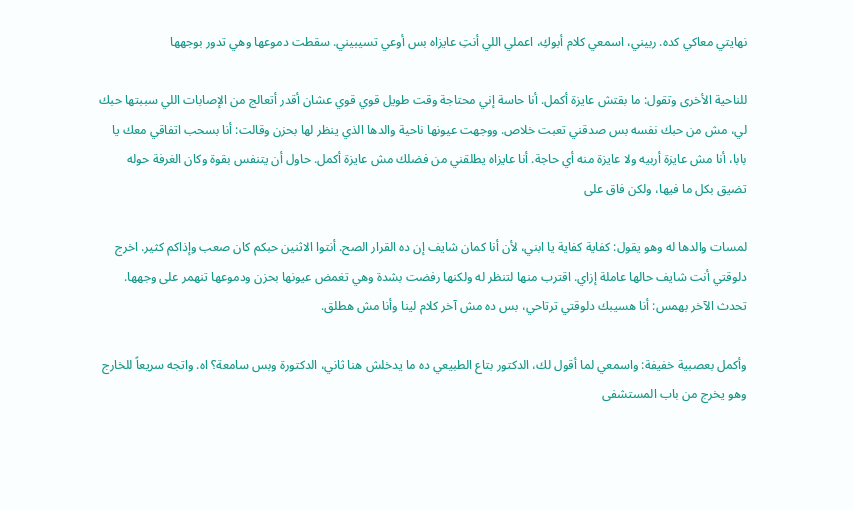نهايتي معاكي كده. ربيني، اسمعي كلام أبوكِ، اعملي اللي أنتِ عايزاه بس أوعي تسيبيني. سقطت دموعها وهي تدور بوجهها

للناحية الأخرى وتقول: ما بقتش عايزة أكمل. أنا حاسة إني محتاجة وقت طويل قوي قوي عشان أقدر أتعالج من الإصابات اللي سببتها حبك لي، مش من حبك نفسه بس صدقني تعبت خلاص. ووجهت عيونها ناحية والدها الذي ينظر لها بحزن وقالت: أنا بسحب اتفاقي معك يا بابا، أنا مش عايزة أربيه ولا عايزة منه أي حاجة. أنا عايزاه يطلقني من فضلك مش عايزة أكمل. حاول أن يتنفس بقوة وكان الغرفة حوله تضيق بكل ما فيها، ولكن فاق على

لمسات والدها له وهو يقول: كفاية كفاية يا ابني، لأن أنا كمان شايف إن ده القرار الصح. أنتوا الاثنين حبكم كان صعب وإذاكم كثير. اخرج دلوقتي أنت شايف حالها عاملة إزاي. اقترب منها لتنظر له ولكنها رفضت بشدة وهي تغمض عيونها بحزن ودموعها تنهمر على وجهها. تحدث الآخر بهمس: أنا هسيبك دلوقتي ترتاحي، بس ده مش آخر كلام لينا وأنا مش هطلق.

وأكمل بعصبية خفيفة: واسمعي لما أقول لك، الدكتور بتاع الطبيعي ده ما يدخلش هنا ثاني، الدكتورة وبس سامعة؟ اه. واتجه سريعاً للخارج وهو يخرج من باب المستشفى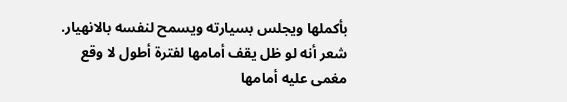بأكملها ويجلس بسيارته ويسمح لنفسه بالانهيار. شعر أنه لو ظل يقف أمامها لفترة أطول لا وقع مغمى عليه أمامها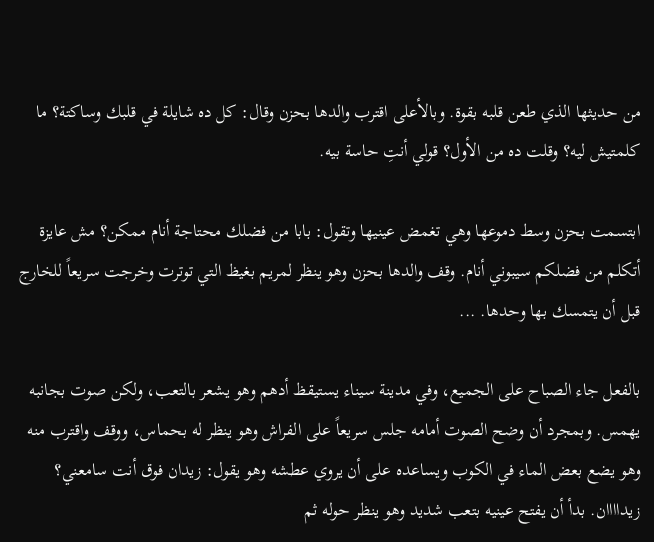من حديثها الذي طعن قلبه بقوة. وبالأعلى اقترب والدها بحزن وقال: كل ده شايلة في قلبك وساكتة؟ ما كلمتيش ليه؟ وقلت ده من الأول؟ قولي أنتِ حاسة بيه.

ابتسمت بحزن وسط دموعها وهي تغمض عينيها وتقول: بابا من فضلك محتاجة أنام ممكن؟ مش عايزة أتكلم من فضلكم سيبوني أنام. وقف والدها بحزن وهو ينظر لمريم بغيظ التي توترت وخرجت سريعاً للخارج قبل أن يتمسك بها وحدها. ...

بالفعل جاء الصباح على الجميع، وفي مدينة سيناء يستيقظ أدهم وهو يشعر بالتعب، ولكن صوت بجانبه يهمس. وبمجرد أن وضح الصوت أمامه جلس سريعاً على الفراش وهو ينظر له بحماس، ووقف واقترب منه وهو يضع بعض الماء في الكوب ويساعده على أن يروي عطشه وهو يقول: زيدان فوق أنت سامعني؟ زيداااان. بدأ أن يفتح عينيه بتعب شديد وهو ينظر حوله ثم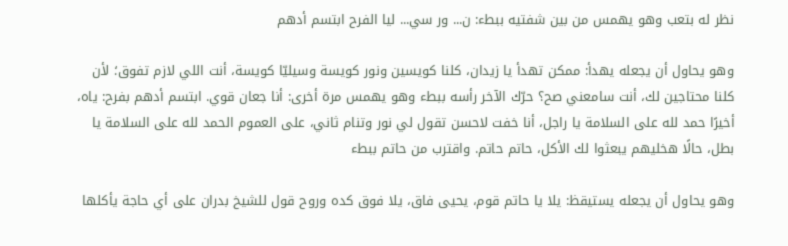نظر له بتعب وهو يهمس من بين شفتيه ببطء: ن... ور سي... ليا الفرح ابتسم أدهم

وهو يحاول أن يجعله يهدأ: ممكن تهدأ يا زيدان، كلنا كويسين ونور كويسة وسيليّا كويسة، أنت اللي لازم تفوق؛ لأن كلنا محتاجين لك، أنت سامعني صح؟ حرّك الآخر رأسه ببطء وهو يهمس مرة أخرى: أنا جعان قوي. ابتسم أدهم بفرح: ياه، أخيرًا حمد لله على السلامة يا راجل، أنا خفت لاحسن تقول لي نور وتنام ثاني، على العموم الحمد لله على السلامة يا بطل، حالًا هخليهم يبعثوا لك الأكل، حاتم حاتم. واقترب من حاتم ببطء

وهو يحاول أن يجعله يستيقظ: يلا يا حاتم قوم، يحيى فاق، يلا فوق كده وروح قول للشيخ بدران على أي حاجة يأكلها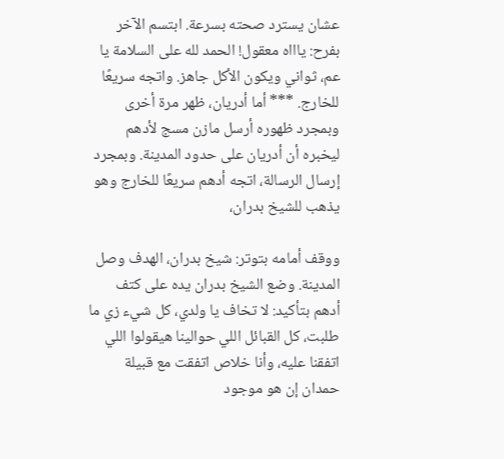عشان يسترد صحته بسرعة. ابتسم الآخر بفرح: ياااه معقول! الحمد لله على السلامة يا عم، ثواني ويكون الأكل جاهز. واتجه سريعًا للخارج. *** أما أدريان، ظهر مرة أخرى وبمجرد ظهوره أرسل مازن مسج لأدهم ليخبره أن أدريان على حدود المدينة. وبمجرد إرسال الرسالة، اتجه أدهم سريعًا للخارج وهو يذهب للشيخ بدران،

ووقف أمامه بتوتر: شيخ بدران، الهدف وصل المدينة. وضع الشيخ بدران يده على كتف أدهم بتأكيد: لا تخاف يا ولدي، كل شيء زي ما طلبت، كل القبائل اللي حوالينا هيقولوا اللي اتفقنا عليه، وأنا خلاص اتفقت مع قبيلة حمدان إن هو موجود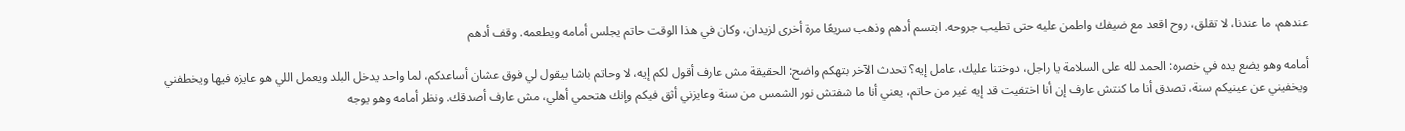عندهم، ما عندنا، لا تقلق، روح اقعد مع ضيفك واطمن عليه حتى تطيب جروحه. ابتسم أدهم وذهب سريعًا مرة أخرى لزيدان، وكان في هذا الوقت حاتم يجلس أمامه ويطعمه. وقف أدهم

أمامه وهو يضع يده في خصره: الحمد لله على السلامة يا راجل، دوختنا عليك، عامل إيه؟ تحدث الآخر بتهكم واضح: الحقيقة مش عارف أقول لكم إيه، لا وحاتم باشا بيقول لي فوق عشان أساعدكم، لما واحد يدخل البلد ويعمل اللي هو عايزه فيها ويخطفني ويخفيني عن عينيكم سنة، تصدق أنا ما كنتش عارف إن أنا اختفيت قد إيه غير من حاتم، يعني أنا ما شفتش نور الشمس من سنة وعايزني أثق فيكم وإنك هتحمي أهلي، مش عارف أصدقك. ونظر أمامه وهو يوجه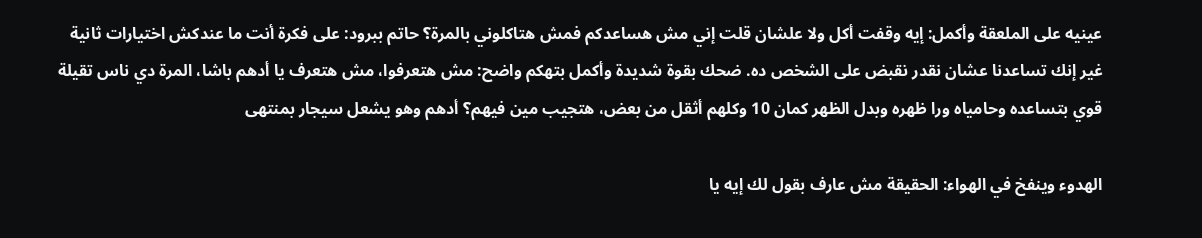عينيه على الملعقة وأكمل: إيه وقفت أكل ولا علشان قلت إني مش هساعدكم فمش هتاكلوني بالمرة؟ حاتم ببرود: على فكرة أنت ما عندكش اختيارات ثانية غير إنك تساعدنا عشان نقدر نقبض على الشخص ده. ضحك بقوة شديدة وأكمل بتهكم واضح: مش هتعرفوا، مش هتعرف يا أدهم باشا، المرة دي ناس تقيلة قوي بتساعده وحامياه ورا ظهره وبدل الظهر كمان 10 وكلهم أثقل من بعض، هتجيب مين فيهم؟ أدهم وهو يشعل سيجار بمنتهى

الهدوء وينفخ في الهواء: الحقيقة مش عارف بقول لك إيه يا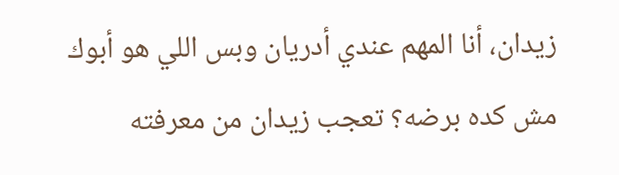زيدان، أنا المهم عندي أدريان وبس اللي هو أبوك مش كده برضه؟ تعجب زيدان من معرفته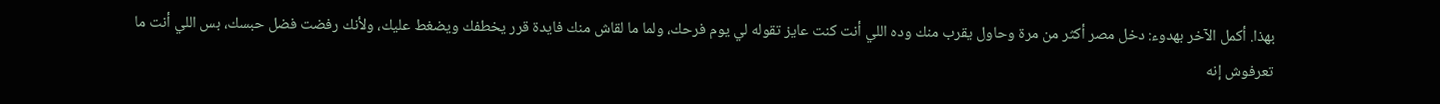بهذا. أكمل الآخر بهدوء: دخل مصر أكثر من مرة وحاول يقرب منك وده اللي أنت كنت عايز تقوله لي يوم فرحك، ولما ما لقاش منك فايدة قرر يخطفك ويضغط عليك، ولأنك رفضت فضل حبسك، بس اللي أنت ما تعرفوش إنه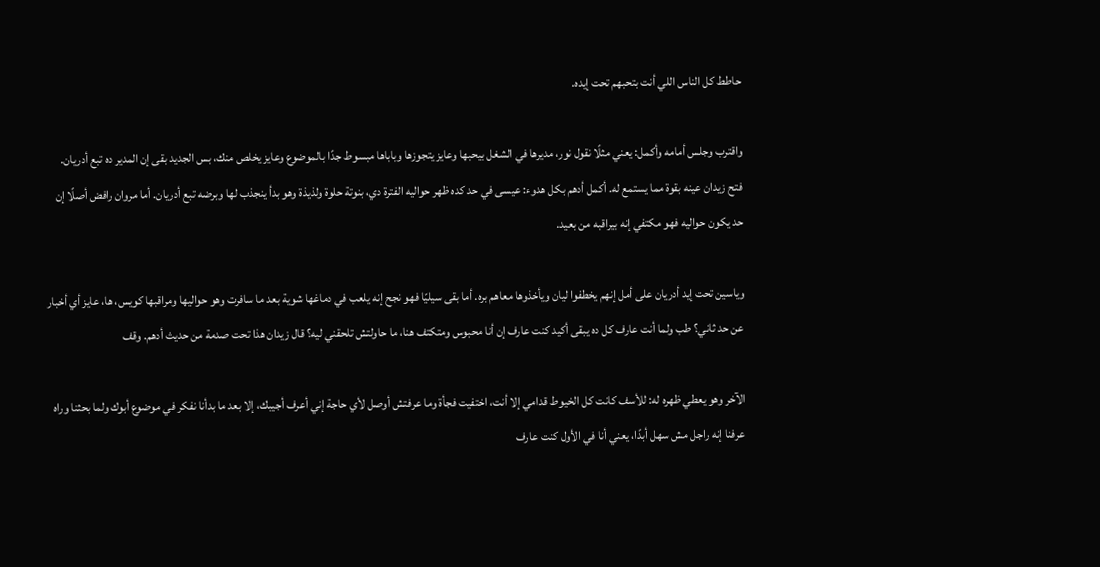حاطط كل الناس اللي أنت بتحبهم تحت إيده.

واقترب وجلس أمامه وأكمل: يعني مثلًا نقول نور، مديرها في الشغل بيحبها وعايز يتجوزها وباباها مبسوط جدًا بالموضوع وعايز يخلص منك، بس الجديد بقى إن المدير ده تبع أدريان. فتح زيدان عينه بقوة مما يستمع له. أكمل أدهم بكل هدوء: عيسى في حد كده ظهر حواليه الفترة دي، بنوتة حلوة ولذيذة وهو بدأ ينجذب لها وبرضه تبع أدريان. أما مروان رافض أصلًا إن حد يكون حواليه فهو مكتفي إنه بيراقبه من بعيد.

وياسين تحت إيد أدريان على أمل إنهم يخطفوا ليان ويأخذوها معاهم بره. أما بقى سيليّا فهو نجح إنه يلعب في دماغها شوية بعد ما سافرت وهو حواليها ومراقبها كويس، ها، عايز أي أخبار عن حد ثاني؟ طب ولما أنت عارف كل ده يبقى أكيد كنت عارف إن أنا محبوس ومتكتف هنا، ما حاولتش تلحقني ليه؟ قال زيدان هذا تحت صدمة من حديث أدهم. وقف

الآخر وهو يعطي ظهره له: للأسف كانت كل الخيوط قدامي إلا أنت، اختفيت فجأة وما عرفتش أوصل لأي حاجة إني أعرف أجيبك، إلا بعد ما بدأنا نفكر في موضوع أبوك ولما بحثنا وراه عرفنا إنه راجل مش سهل أبدًا، يعني أنا في الأول كنت عارف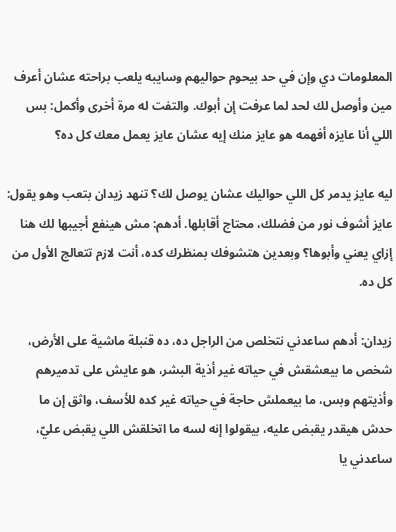المعلومات دي وإن في حد بيحوم حواليهم وسايبه يلعب براحته عشان أعرف مين وأوصل لك لحد لما عرفت إن أبوك. والتفت له مرة أخرى وأكمل: بس اللي أنا عايزه أفهمه هو عايز منك إيه عشان عايز يعمل معك كل ده؟

ليه عايز يدمر كل اللي حواليك عشان يوصل لك؟ تنهد زيدان بتعب وهو يقول: عايز أشوف نور من فضلك، محتاج أقابلها. أدهم: مش هينفع أجيبها لك هنا إزاي يعني وأبوها؟ وبعدين هتشوفك بمنظرك كده، أنت لازم تتعالج الأول من كل ده.

زيدان: أدهم ساعدني نتخلص من الراجل ده، ده قنبلة ماشية على الأرض، شخص ما بيعشقش في حياته غير أذية البشر، هو عايش على تدميرهم وأذيتهم وبس، ما بيعملش حاجة في حياته غير كده للأسف، واثق إن ما حدش هيقدر يقبض عليه، بيقولوا إنه لسه ما اتخلقش اللي يقبض عليّ، ساعدني يا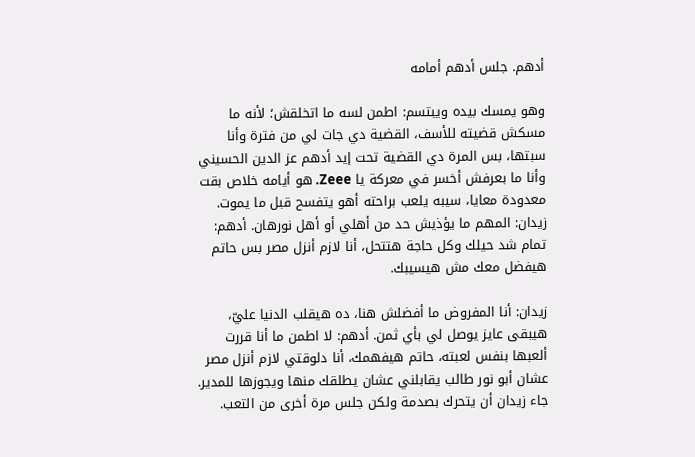أدهم. جلس أدهم أمامه

وهو يمسك بيده ويبتسم: اطمن لسه ما اتخلقش؛ لأنه ما مسكش قضيته للأسف، القضية دي جات لي من فترة وأنا سبتها، بس المرة دي القضية تحت إيد أدهم عز الدين الحسيني وأنا ما بعرفش أخسر في معركة يا Zeee. هو أيامه خلاص بقت معدودة معايا، سيبه يلعب براحته أهو يتفسح قبل ما يموت. زيدان: المهم ما يؤذيش حد من أهلي أو أهل نورهان. أدهم: تمام شد حيلك وكل حاجة هتتحل، أنا لازم أنزل مصر بس حاتم هيفضل معك مش هيسيبك.

زيدان: أنا المفروض ما أفضلش هنا، ده هيقلب الدنيا عليّ، هيبقى عايز يوصل لي بأي ثمن. أدهم: لا اطمن ما أنا قررت ألعبها بنفس لعبته، حاتم هيفهمك، أنا دلوقتي لازم أنزل مصر عشان أبو نور طالب يقابلني عشان يطلقك منها ويجوزها للمدير. جاء زيدان أن يتحرك بصدمة ولكن جلس مرة أخرى من التعب.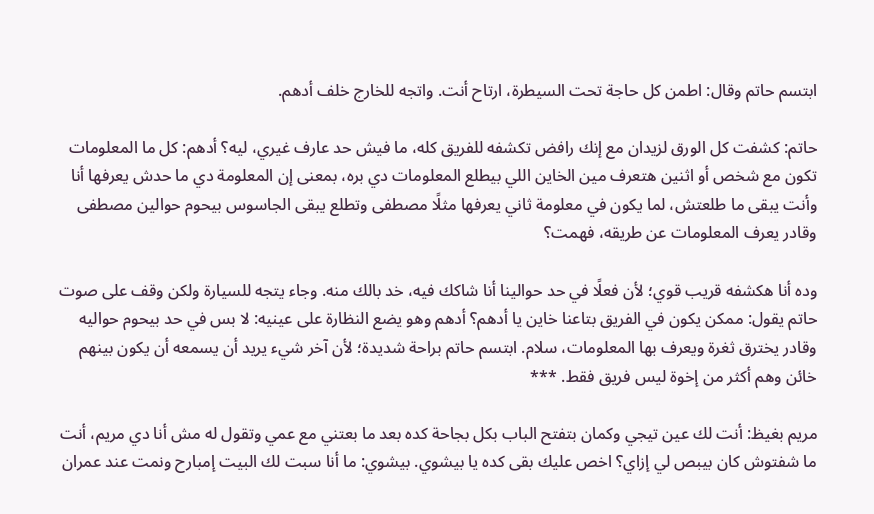ابتسم حاتم وقال: اطمن كل حاجة تحت السيطرة، ارتاح أنت. واتجه للخارج خلف أدهم.

حاتم: كشفت كل الورق لزيدان مع إنك رافض تكشفه للفريق كله، ما فيش حد عارف غيري، ليه؟ أدهم: كل ما المعلومات تكون مع شخص أو اثنين هتعرف مين الخاين اللي بيطلع المعلومات دي بره، بمعنى إن المعلومة دي ما حدش يعرفها أنا وأنت يبقى ما طلعتش، لما يكون في معلومة ثاني يعرفها مثلًا مصطفى وتطلع يبقى الجاسوس بيحوم حوالين مصطفى وقادر يعرف المعلومات عن طريقه، فهمت؟

وده أنا هكشفه قريب قوي؛ لأن فعلًا في حد حوالينا أنا شاكك فيه، خد بالك منه. وجاء يتجه للسيارة ولكن وقف على صوت حاتم يقول: ممكن يكون في الفريق بتاعنا خاين يا أدهم؟ أدهم وهو يضع النظارة على عينيه: لا بس في حد بيحوم حواليه وقادر يخترق ثغرة ويعرف بها المعلومات، سلام. ابتسم حاتم براحة شديدة؛ لأن آخر شيء يريد أن يسمعه أن يكون بينهم خائن وهم أكثر من إخوة ليس فريق فقط. ***

مريم بغيظ: أنت لك عين تيجي وكمان بتفتح الباب بكل بجاحة كده بعد ما بعتني مع عمي وتقول له مش أنا دي مريم، أنت ما شفتوش كان بيبص لي إزاي؟ اخص عليك بقى كده يا بيشوي. بيشوي: ما أنا سبت لك البيت إمبارح ونمت عند عمران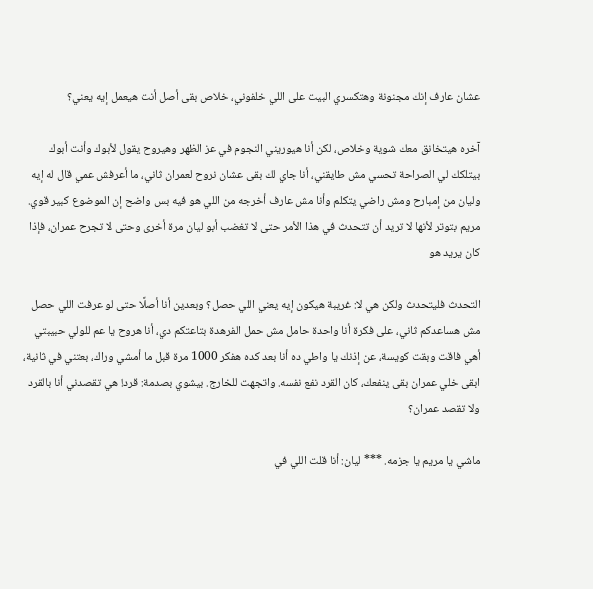عشان عارف إنك مجنونة وهتكسري البيت على اللي خلفوني، خلاص بقى أصل أنت هيعمل إيه يعني؟

آخره هيتخانق معك شوية وخلاص، لكن أنا هيوريني النجوم في عز الظهر وهيروح يقول لأبوك وأنت أبوك بيتلكك لي الصراحة تحسي مش طايقني، أنا جاي لك بقى عشان نروح لعمران ثاني، ما أعرفش عمي قال له إيه وليان من إمبارح ومش راضي يتكلم وأنا مش عارف أخرجه من اللي هو فيه بس واضح إن الموضوع كبير قوي. مريم بتوتر لأنها لا تريد أن تتحدث في هذا الأمر حتى لا تغضب أبو ليان مرة أخرى وحتى لا تجرح عمران، فإذا كان يريد هو

التحدث فليتحدث ولكن هي لا: غريبة هيكون إيه يعني اللي حصل؟ وبعدين أنا أصلًا حتى لو عرفت اللي حصل مش هساعدكم ثاني، على فكرة أنا واحدة حامل مش حمل الفرهدة بتاعتكم دي، أنا هروح يا عم للولي حبيبتي أهي فاقت وبقت كويسة، عن إذنك يا واطي ده أنا بعد كده هفكر 1000 مرة قبل ما أمشي وراك، بعتني في ثانية، ابقى خلي عمران بقى ينفعك، كان القرد نفع نفسه. واتجهت للخارج. بيشوي بصدمة: قرد! هي تقصدني أنا بالقرد ولا تقصد عمران؟

ماشي يا مريم يا جزمه. *** ليان: أنا قلت اللي في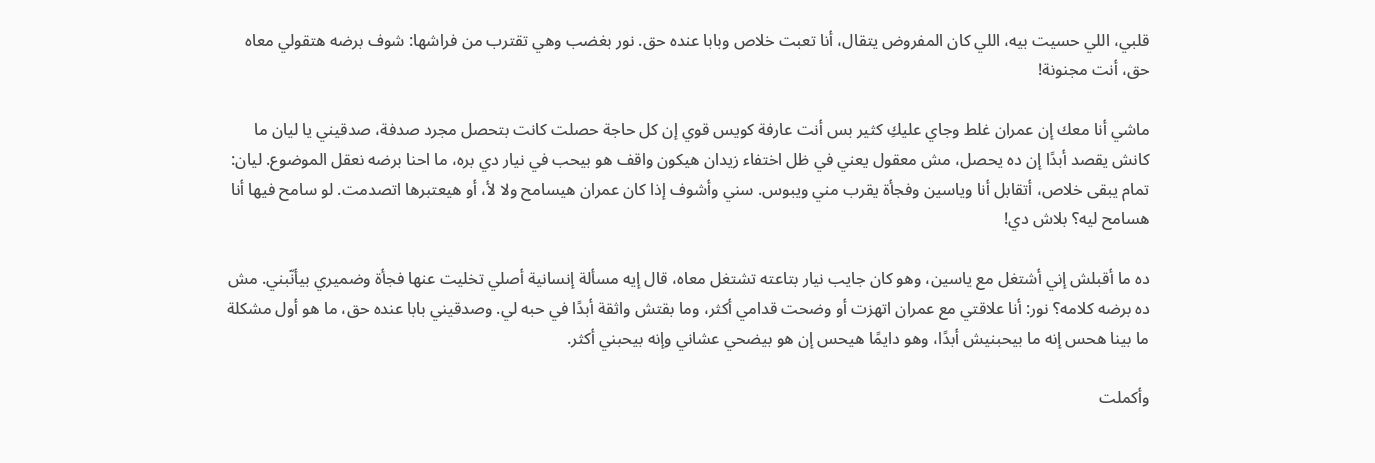قلبي، اللي حسيت بيه، اللي كان المفروض يتقال، أنا تعبت خلاص وبابا عنده حق. نور بغضب وهي تقترب من فراشها: شوف برضه هتقولي معاه حق، أنت مجنونة!

ماشي أنا معك إن عمران غلط وجاي عليكِ كثير بس أنت عارفة كويس قوي إن كل حاجة حصلت كانت بتحصل مجرد صدفة، صدقيني يا ليان ما كانش يقصد أبدًا إن ده يحصل، مش معقول يعني في ظل اختفاء زيدان هيكون واقف هو بيحب في نيار دي بره، ما احنا برضه نعقل الموضوع. ليان: تمام يبقى خلاص، أتقابل أنا وياسين وفجأة يقرب مني ويبوس. سني وأشوف إذا كان عمران هيسامح ولا لأ، أو هيعتبرها اتصدمت. لو سامح فيها أنا هسامح ليه؟ بلاش دي!

ده ما أقبلش إني أشتغل مع ياسين، وهو كان جايب نيار بتاعته تشتغل معاه، قال إيه مسألة إنسانية أصلي تخليت عنها فجأة وضميري بيأنّبني. مش ده برضه كلامه؟ نور: أنا علاقتي مع عمران اتهزت أو وضحت قدامي أكثر، وما بقتش واثقة أبدًا في حبه لي. وصدقيني بابا عنده حق، ما هو أول مشكلة ما بينا هحس إنه ما بيحبنيش أبدًا، وهو دايمًا هيحس إن هو بيضحي عشاني وإنه بيحبني أكثر.

وأكملت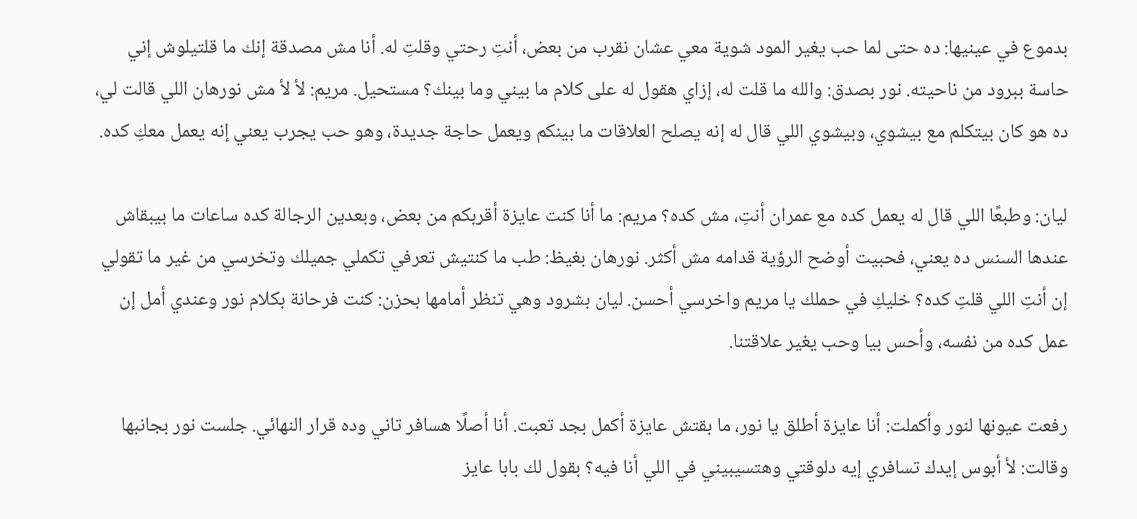بدموع في عينيها: ده حتى لما حب يغير المود شوية معي عشان نقرب من بعض، أنتِ رحتي وقلتِ له. أنا مش مصدقة إنك ما قلتيلوش إني حاسة ببرود من ناحيته. نور بصدق: والله ما قلت له، إزاي هقول له على كلام ما بيني وما بينك؟ مستحيل. مريم: لأ لأ مش نورهان اللي قالت لي، ده هو كان بيتكلم مع بيشوي، وبيشوي اللي قال له إنه يصلح العلاقات ما بينكم ويعمل حاجة جديدة، وهو حب يجرب يعني إنه يعمل معكِ كده.

ليان: وطبعًا اللي قال له يعمل كده مع عمران أنتِ، مش كده؟ مريم: ما أنا كنت عايزة أقربكم من بعض، وبعدين الرجالة كده ساعات ما بيبقاش عندها السنس ده يعني، فحبيت أوضح الرؤية قدامه مش أكثر. نورهان بغيظ: طب ما كنتيش تعرفي تكملي جميلك وتخرسي من غير ما تقولي إن أنتِ اللي قلتِ كده؟ خليكِ في حملك يا مريم واخرسي أحسن. ليان بشرود وهي تنظر أمامها بحزن: كنت فرحانة بكلام نور وعندي أمل إن عمل كده من نفسه، وأحس بيا وحب يغير علاقتنا.

رفعت عيونها لنور وأكملت: أنا عايزة أطلق يا نور، ما بقتش عايزة أكمل بجد تعبت. أنا أصلًا هسافر تاني وده قرار النهائي. جلست نور بجانبها وقالت: لأ أبوس إيدك تسافري إيه دلوقتي وهتسيبيني في اللي أنا فيه؟ بقول لك بابا عايز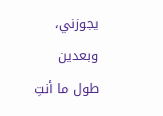يجوزني، وبعدين طول ما أنتِ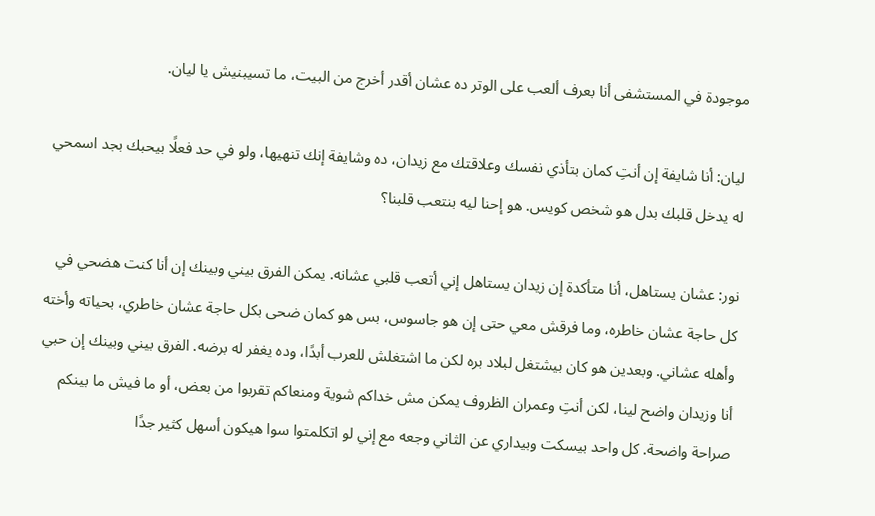موجودة في المستشفى أنا بعرف ألعب على الوتر ده عشان أقدر أخرج من البيت، ما تسيبنيش يا ليان.

ليان: أنا شايفة إن أنتِ كمان بتأذي نفسك وعلاقتك مع زيدان، ده وشايفة إنك تنهيها، ولو في حد فعلًا بيحبك بجد اسمحي له يدخل قلبك بدل هو شخص كويس. هو إحنا ليه بنتعب قلبنا؟

نور: عشان يستاهل، أنا متأكدة إن زيدان يستاهل إني أتعب قلبي عشانه. يمكن الفرق بيني وبينك إن أنا كنت هضحي في كل حاجة عشان خاطره، وما فرقش معي حتى إن هو جاسوس، بس هو كمان ضحى بكل حاجة عشان خاطري، بحياته وأخته وأهله عشاني. وبعدين هو كان بيشتغل لبلاد بره لكن ما اشتغلش للعرب أبدًا، وده يغفر له برضه. الفرق بيني وبينك إن حبي أنا وزيدان واضح لينا، لكن أنتِ وعمران الظروف يمكن مش خداكم شوية ومنعاكم تقربوا من بعض، أو ما فيش ما بينكم صراحة واضحة. كل واحد بيسكت وبيداري عن الثاني وجعه مع إني لو اتكلمتوا سوا هيكون أسهل كثير جدًا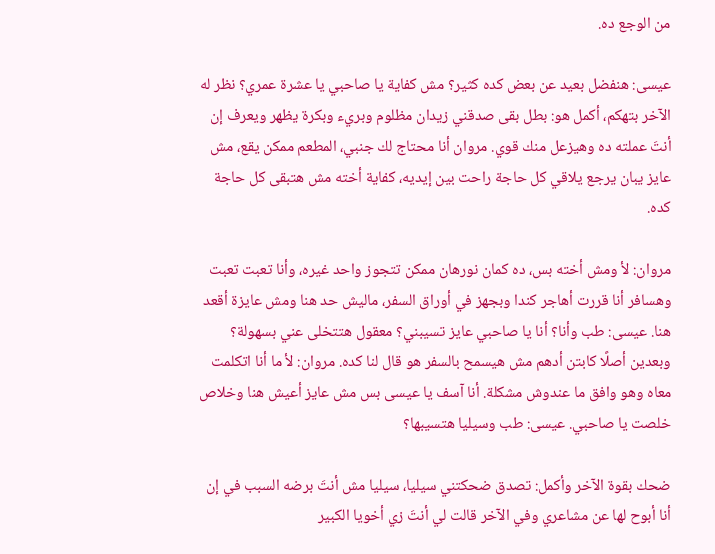من الوجع ده.

عيسى: هنفضل بعيد عن بعض كده كثير؟ مش كفاية يا صاحبي يا عشرة عمري؟ نظر له الآخر بتهكم، أكمل هو: بطل بقى صدقني زيدان مظلوم وبريء وبكرة يظهر ويعرف إن أنتَ عملته ده وهيزعل منك قوي. مروان أنا محتاج لك جنبي، المطعم ممكن يقع، مش عايز يبان يرجع يلاقي كل حاجة راحت بين إيديه، كفاية أخته مش هتبقى كل حاجة كده.

مروان: لأ ومش أخته بس، ده كمان نورهان ممكن تتجوز واحد غيره، وأنا تعبت تعبت وهسافر أنا قررت أهاجر كندا وبجهز في أوراق السفر، ماليش حد هنا ومش عايزة أقعد هنا. عيسى: طب وأنا؟ أنا يا صاحبي عايز تسيبني؟ معقول هتتخلى عني بسهولة؟ وبعدين أصلًا كابتن أدهم مش هيسمح بالسفر هو قال لنا كده. مروان: لأ ما أنا اتكلمت معاه وهو وافق ما عندوش مشكلة. أنا آسف يا عيسى بس مش عايز أعيش هنا وخلاص خلصت يا صاحبي. عيسى: طب وسيليا هتسيبها؟

ضحك بقوة الآخر وأكمل: تصدق ضحكتني سيليا، سيليا مش أنتَ برضه السبب في إن أنا أبوح لها عن مشاعري وفي الآخر قالت لي أنتَ زي أخويا الكبير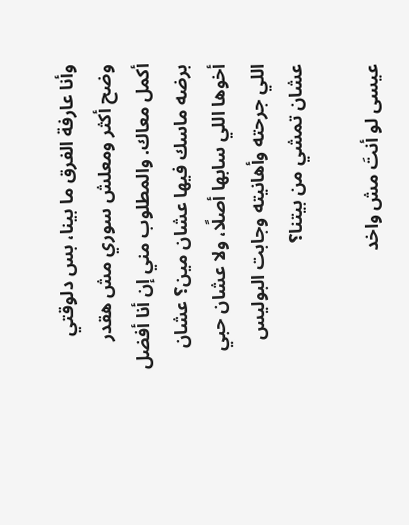وأنا عارفة الفرق ما بينا، بس دلوقتي وضح أكثر ومعلش سوري مش هقدر أكمل معاك. والمطلوب مني إن أنا أفضل برضه ماسك فيها عشان مين؟ عشان أخوها اللي سابها أصلًا، ولا عشان حبي اللي جرحته وأهانيته وجابت البوليس عشان تمشي من بيتنا؟

عيسى لو أنتَ مش واخد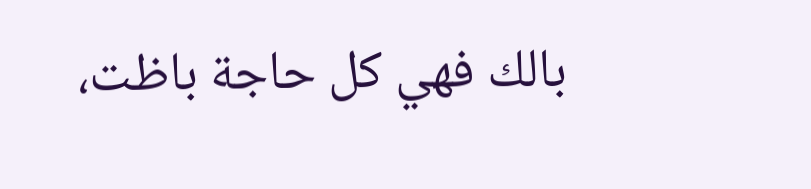بالك فهي كل حاجة باظت،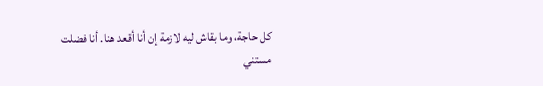كل حاجة، وما بقاش ليه لازمة إن أنا أقعد هنا. أنا فضلت مستني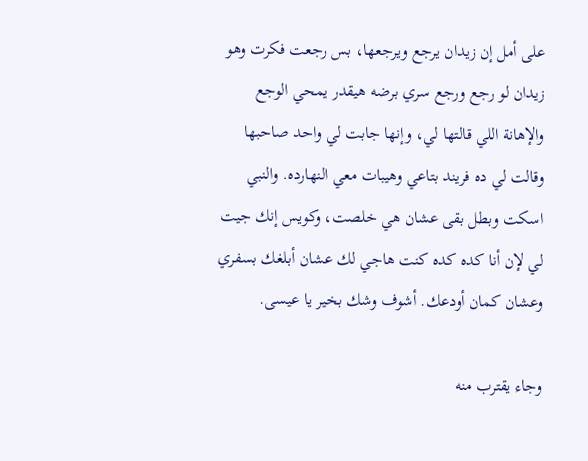على أمل إن زيدان يرجع ويرجعها، بس رجعت فكرت وهو زيدان لو رجع ورجع سري برضه هيقدر يمحي الوجع والإهانة اللي قالتها لي، وإنها جابت لي واحد صاحبها وقالت لي ده فريند بتاعي وهيبات معي النهارده. والنبي اسكت وبطل بقى عشان هي خلصت، وكويس إنك جيت لي لإن أنا كده كده كنت هاجي لك عشان أبلغك بسفري وعشان كمان أودعك. أشوف وشك بخير يا عيسى.

وجاء يقترب منه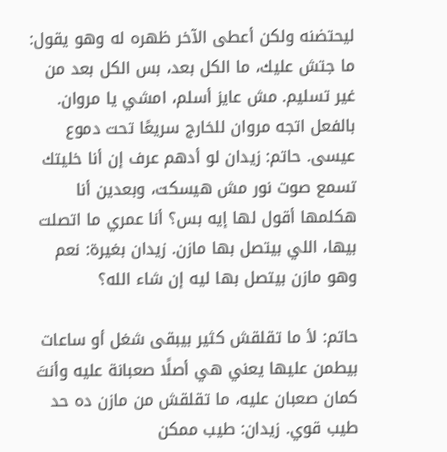ليحتضنه ولكن أعطى الآخر ظهره له وهو يقول: ما جتش عليك، ما الكل بعد، بس الكل بعد من غير تسليم. مش عايز أسلم، امشي يا مروان. بالفعل اتجه مروان للخارج سريعًا تحت دموع عيسى. حاتم: زيدان لو أدهم عرف إن أنا خليتك تسمع صوت نور مش هيسكت، وبعدين أنا هكلمها أقول لها إيه بس؟ أنا عمري ما اتصلت بيها، اللي بيتصل بها مازن. زيدان بغيرة: نعم وهو مازن بيتصل بها ليه إن شاء الله؟

حاتم: لأ ما تقلقش كثير بيبقى شغل أو ساعات بيطمن عليها يعني هي أصلًا صعبانة عليه وأنتَ كمان صعبان عليه، ما تقلقش من مازن ده حد طيب قوي. زيدان: طيب ممكن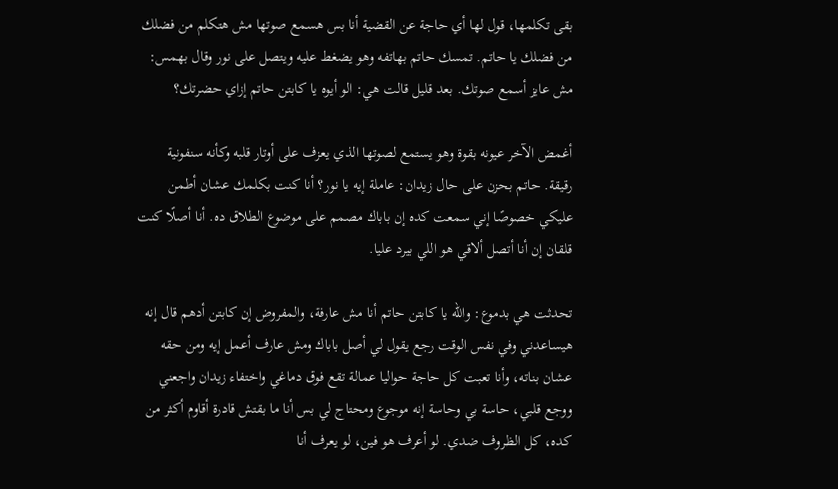بقى تكلمها، قول لها أي حاجة عن القضية أنا بس هسمع صوتها مش هتكلم من فضلك من فضلك يا حاتم. تمسك حاتم بهاتفه وهو يضغط عليه ويتصل على نور وقال بهمس: مش عايز أسمع صوتك. بعد قليل قالت هي: الو أيوه يا كابتن حاتم إزاي حضرتك؟

أغمض الآخر عيونه بقوة وهو يستمع لصوتها الذي يعزف على أوتار قلبه وكأنه سنفونية رقيقة. حاتم بحزن على حال زيدان: عاملة إيه يا نور؟ أنا كنت بكلمك عشان أطمن عليكي خصوصًا إني سمعت كده إن باباك مصمم على موضوع الطلاق ده. أنا أصلًا كنت قلقان إن أنا أتصل ألاقي هو اللي بيرد عليا.

تحدثت هي بدموع: والله يا كابتن حاتم أنا مش عارفة، والمفروض إن كابتن أدهم قال إنه هيساعدني وفي نفس الوقت رجع يقول لي أصل باباك ومش عارف أعمل إيه ومن حقه عشان بناته، وأنا تعبت كل حاجة حواليا عمالة تقع فوق دماغي واختفاء زيدان واجعني ووجع قلبي، حاسة بي وحاسة إنه موجوع ومحتاج لي بس أنا ما بقتش قادرة أقاوم أكثر من كده، كل الظروف ضدي. لو أعرف هو فين، لو يعرف أنا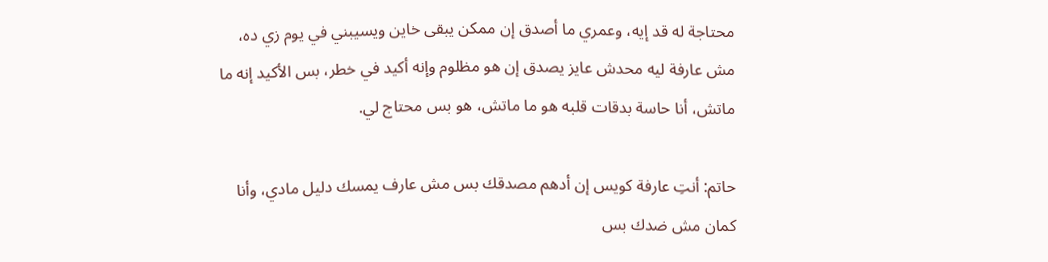محتاجة له قد إيه، وعمري ما أصدق إن ممكن يبقى خاين ويسيبني في يوم زي ده، مش عارفة ليه محدش عايز يصدق إن هو مظلوم وإنه أكيد في خطر، بس الأكيد إنه ما ماتش، أنا حاسة بدقات قلبه هو ما ماتش، هو بس محتاج لي.

حاتم: أنتِ عارفة كويس إن أدهم مصدقك بس مش عارف يمسك دليل مادي، وأنا كمان مش ضدك بس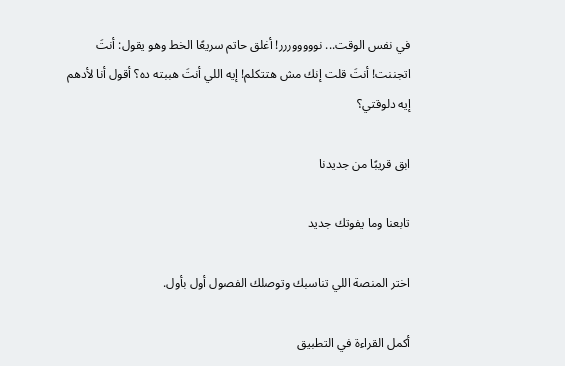في نفس الوقت... نوووووررر! أغلق حاتم سريعًا الخط وهو يقول: أنتَ اتجننت! أنتَ قلت إنك مش هتتكلم! إيه اللي أنتَ هببته ده؟ أقول أنا لأدهم إيه دلوقتي؟

ابق قريبًا من جديدنا

تابعنا وما يفوتك جديد

اختر المنصة اللي تناسبك وتوصلك الفصول أول بأول.

أكمل القراءة في التطبيق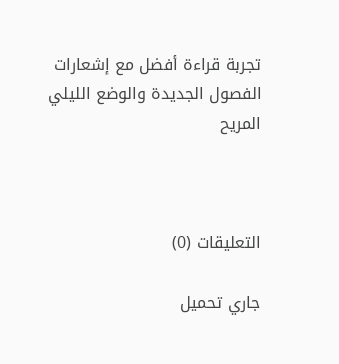تجربة قراءة أفضل مع إشعارات الفصول الجديدة والوضع الليلي المريح



التعليقات (0)

جاري تحميل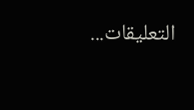التعليقات...